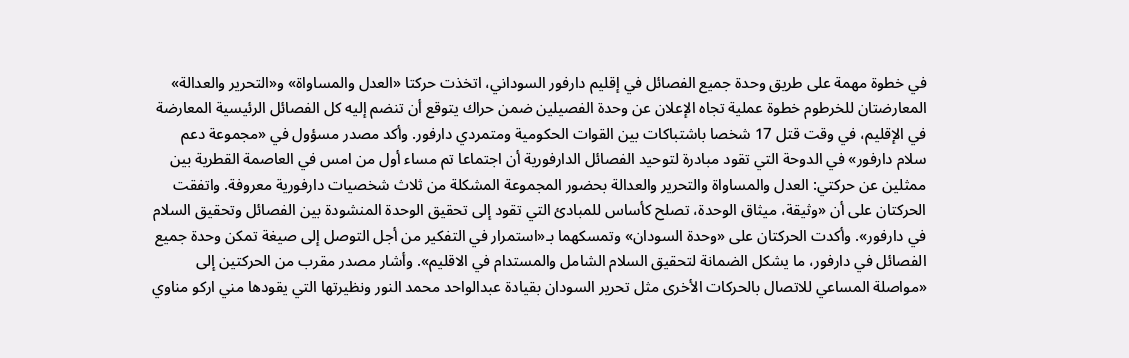في خطوة مهمة على طريق وحدة جميع الفصائل في إقليم دارفور السوداني، اتخذت حركتا «العدل والمساواة» و«التحرير والعدالة» المعارضتان للخرطوم خطوة عملية تجاه الإعلان عن وحدة الفصيلين ضمن حراك يتوقع أن تنضم إليه كل الفصائل الرئيسية المعارضة في الإقليم، في وقت قتل 17 شخصا باشتباكات بين القوات الحكومية ومتمردي دارفور. وأكد مصدر مسؤول في «مجموعة دعم سلام دارفور» في الدوحة التي تقود مبادرة لتوحيد الفصائل الدارفورية أن اجتماعا تم مساء أول من امس في العاصمة القطرية بين ممثلين عن حركتي: العدل والمساواة والتحرير والعدالة بحضور المجموعة المشكلة من ثلاث شخصيات دارفورية معروفة. واتفقت الحركتان على أن «وثيقة، ميثاق الوحدة، تصلح كأساس للمبادئ التي تقود إلى تحقيق الوحدة المنشودة بين الفصائل وتحقيق السلام في دارفور». وأكدت الحركتان على «وحدة السودان» وتمسكهما بـ«استمرار في التفكير من أجل التوصل إلى صيغة تمكن وحدة جميع الفصائل في دارفور، ما يشكل الضمانة لتحقيق السلام الشامل والمستدام في الاقليم». وأشار مصدر مقرب من الحركتين إلى «مواصلة المساعي للاتصال بالحركات الأخرى مثل تحرير السودان بقيادة عبدالواحد محمد النور ونظيرتها التي يقودها مني اركو مناوي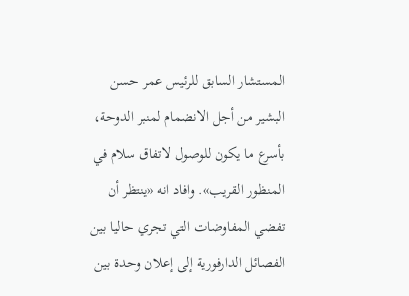المستشار السابق للرئيس عمر حسن البشير من أجل الانضمام لمنبر الدوحة، بأسرع ما يكون للوصول لاتفاق سلام في المنظور القريب». وافاد انه «ينتظر أن تفضي المفاوضات التي تجري حاليا بين الفصائل الدارفورية إلى إعلان وحدة بين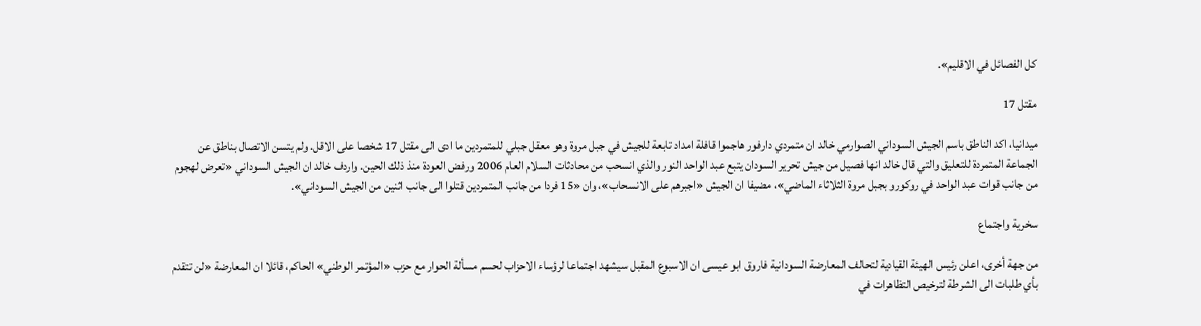كل الفصائل في الاقليم».

مقتل 17

ميدانيا، اكد الناطق باسم الجيش السوداني الصوارمي خالد ان متمردي دارفور هاجموا قافلة امداد تابعة للجيش في جبل مروة وهو معقل جبلي للمتمردين ما ادى الى مقتل 17 شخصا على الاقل. ولم يتسن الاتصال بناطق عن الجماعة المتمردة للتعليق والتي قال خالد انها فصيل من جيش تحرير السودان يتبع عبد الواحد النور والذي انسحب من محادثات السلام العام 2006 ورفض العودة منذ ذلك الحين. واردف خالد ان الجيش السوداني «تعرض لهجوم من جانب قوات عبد الواحد في روكورو بجبل مروة الثلاثاء الماضي»، مضيفا ان الجيش «اجبرهم على الانسحاب»، وان «15 فردا من جانب المتمردين قتلوا الى جانب اثنين من الجيش السوداني».

سخرية واجتماع

من جهة أخرى، اعلن رئيس الهيئة القيادية لتحالف المعارضة السودانية فاروق ابو عيسى ان الاسبوع المقبل سيشهد اجتماعا لرؤساء الاحزاب لحسم مسألة الحوار مع حزب «المؤتمر الوطني» الحاكم، قائلا ان المعارضة «لن تتقدم بأي طلبات الى الشرطة لترخيص التظاهرات في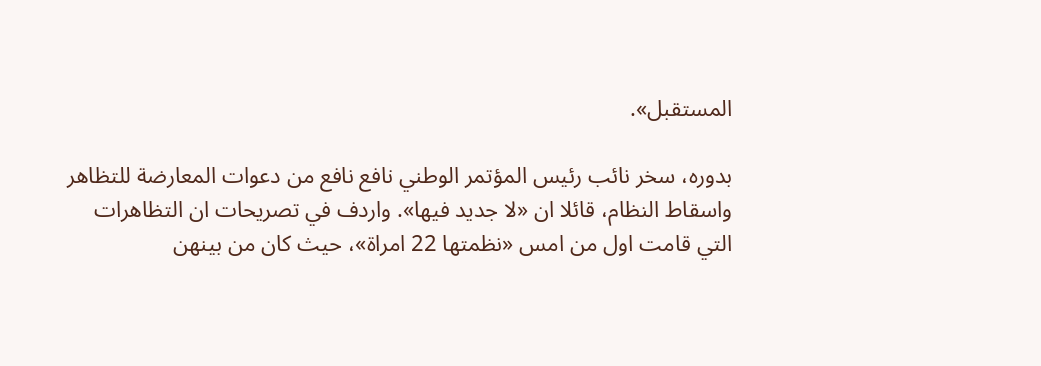المستقبل».

بدوره، سخر نائب رئيس المؤتمر الوطني نافع نافع من دعوات المعارضة للتظاهر واسقاط النظام، قائلا ان «لا جديد فيها». واردف في تصريحات ان التظاهرات التي قامت اول من امس «نظمتها 22 امراة»، حيث كان من بينهن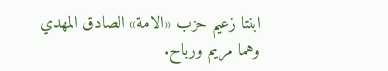ابنتا زعيم حزب «الامة» الصادق المهدي وهما مريم ورباح.